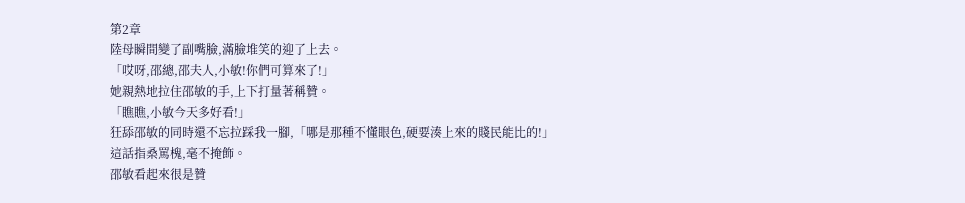第2章
陸母瞬間變了副嘴臉,滿臉堆笑的迎了上去。
「哎呀,邵總,邵夫人,小敏!你們可算來了!」
她親熱地拉住邵敏的手,上下打量著稱贊。
「瞧瞧,小敏今天多好看!」
狂舔邵敏的同時還不忘拉踩我一腳,「哪是那種不懂眼色,硬要湊上來的賤民能比的!」
這話指桑罵槐,毫不掩飾。
邵敏看起來很是贊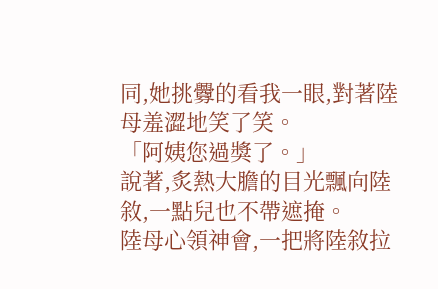同,她挑釁的看我一眼,對著陸母羞澀地笑了笑。
「阿姨您過獎了。」
說著,炙熱大膽的目光飄向陸敘,一點兒也不帶遮掩。
陸母心領神會,一把將陸敘拉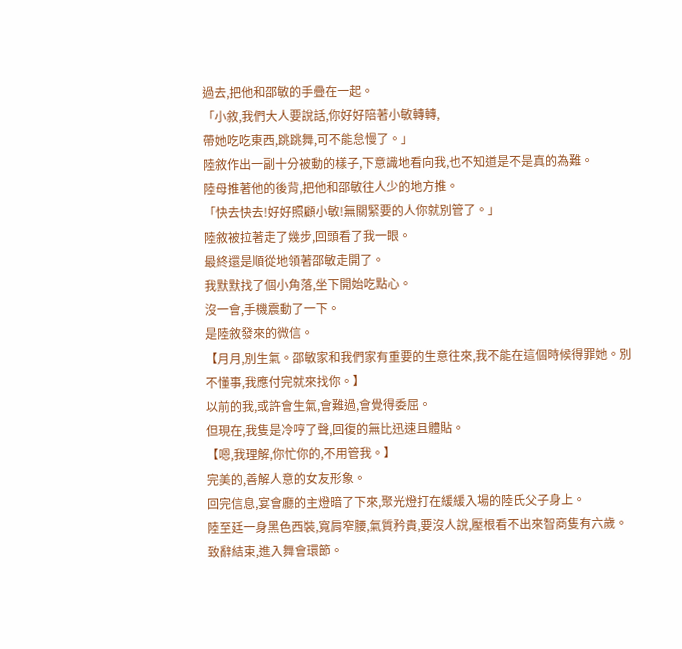過去,把他和邵敏的手疊在一起。
「小敘,我們大人要說話,你好好陪著小敏轉轉,
帶她吃吃東西,跳跳舞,可不能怠慢了。」
陸敘作出一副十分被動的樣子,下意識地看向我,也不知道是不是真的為難。
陸母推著他的後背,把他和邵敏往人少的地方推。
「快去快去!好好照顧小敏!無關緊要的人你就別管了。」
陸敘被拉著走了幾步,回頭看了我一眼。
最終還是順從地領著邵敏走開了。
我默默找了個小角落,坐下開始吃點心。
沒一會,手機震動了一下。
是陸敘發來的微信。
【月月,別生氣。邵敏家和我們家有重要的生意往來,我不能在這個時候得罪她。別不懂事,我應付完就來找你。】
以前的我,或許會生氣,會難過,會覺得委屈。
但現在,我隻是冷哼了聲,回復的無比迅速且體貼。
【嗯,我理解,你忙你的,不用管我。】
完美的,善解人意的女友形象。
回完信息,宴會廳的主燈暗了下來,聚光燈打在緩緩入場的陸氏父子身上。
陸至廷一身黑色西裝,寬肩窄腰,氣質矜貴,要沒人說,壓根看不出來智商隻有六歲。
致辭結束,進入舞會環節。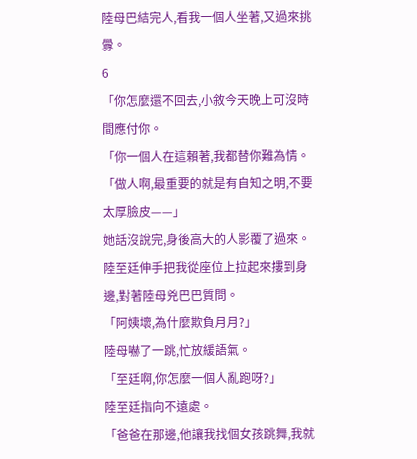陸母巴結完人,看我一個人坐著,又過來挑釁。
6
「你怎麼還不回去,小敘今天晚上可沒時間應付你。
「你一個人在這賴著,我都替你難為情。
「做人啊,最重要的就是有自知之明,不要太厚臉皮——」
她話沒說完,身後高大的人影覆了過來。
陸至廷伸手把我從座位上拉起來摟到身邊,對著陸母兇巴巴質問。
「阿姨壞,為什麼欺負月月?」
陸母嚇了一跳,忙放緩語氣。
「至廷啊,你怎麼一個人亂跑呀?」
陸至廷指向不遠處。
「爸爸在那邊,他讓我找個女孩跳舞,我就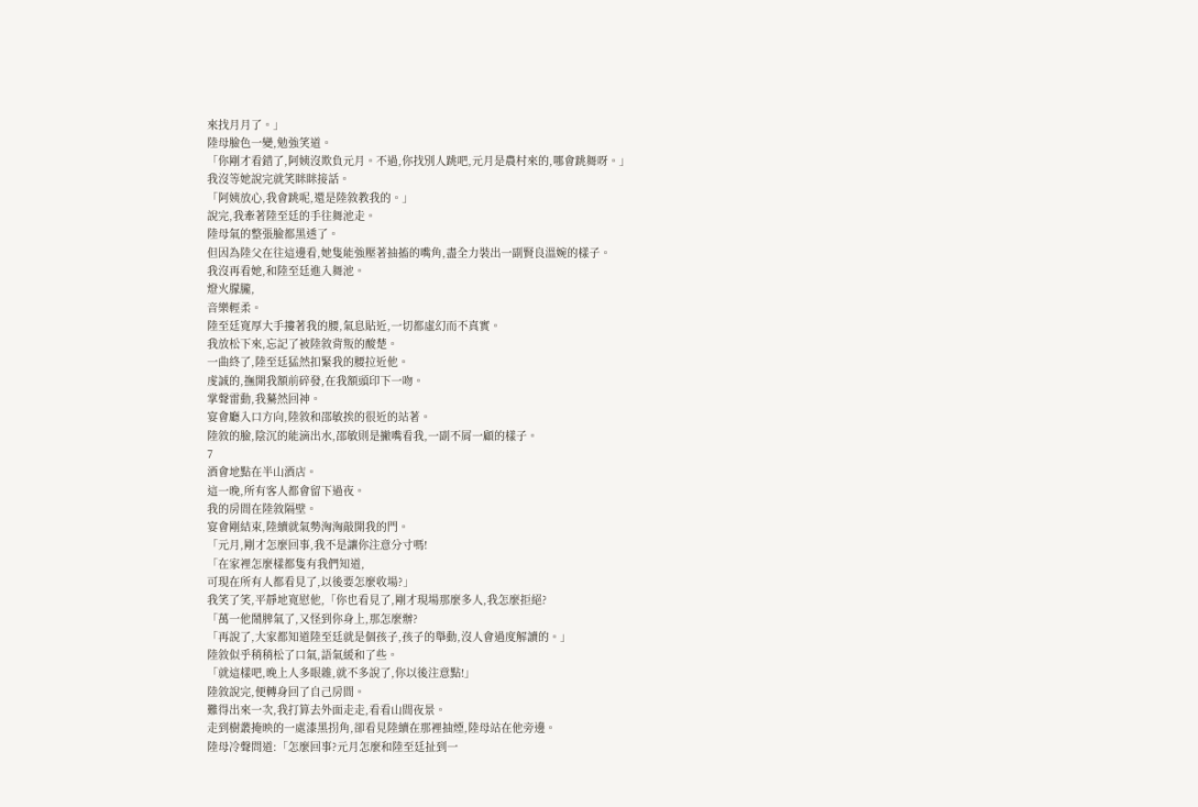來找月月了。」
陸母臉色一變,勉強笑道。
「你剛才看錯了,阿姨沒欺負元月。不過,你找別人跳吧,元月是農村來的,哪會跳舞呀。」
我沒等她說完就笑眯眯接話。
「阿姨放心,我會跳呢,還是陸敘教我的。」
說完,我牽著陸至廷的手往舞池走。
陸母氣的整張臉都黑透了。
但因為陸父在往這邊看,她隻能強壓著抽搐的嘴角,盡全力裝出一副賢良溫婉的樣子。
我沒再看她,和陸至廷進入舞池。
燈火朦朧,
音樂輕柔。
陸至廷寬厚大手摟著我的腰,氣息貼近,一切都虛幻而不真實。
我放松下來,忘記了被陸敘背叛的酸楚。
一曲終了,陸至廷猛然扣緊我的腰拉近他。
虔誠的,撫開我額前碎發,在我額頭印下一吻。
掌聲雷動,我驀然回神。
宴會廳入口方向,陸敘和邵敏挨的很近的站著。
陸敘的臉,陰沉的能滴出水,邵敏則是撇嘴看我,一副不屑一顧的樣子。
7
酒會地點在半山酒店。
這一晚,所有客人都會留下過夜。
我的房間在陸敘隔壁。
宴會剛結束,陸續就氣勢洶洶敲開我的門。
「元月,剛才怎麼回事,我不是讓你注意分寸嗎!
「在家裡怎麼樣都隻有我們知道,
可現在所有人都看見了,以後要怎麼收場?」
我笑了笑,平靜地寬慰他,「你也看見了,剛才現場那麼多人,我怎麼拒絕?
「萬一他鬧脾氣了,又怪到你身上,那怎麼辦?
「再說了,大家都知道陸至廷就是個孩子,孩子的舉動,沒人會過度解讀的。」
陸敘似乎稍稍松了口氣,語氣緩和了些。
「就這樣吧,晚上人多眼雜,就不多說了,你以後注意點!」
陸敘說完,便轉身回了自己房間。
難得出來一次,我打算去外面走走,看看山間夜景。
走到樹叢掩映的一處漆黑拐角,卻看見陸續在那裡抽煙,陸母站在他旁邊。
陸母冷聲問道:「怎麼回事?元月怎麼和陸至廷扯到一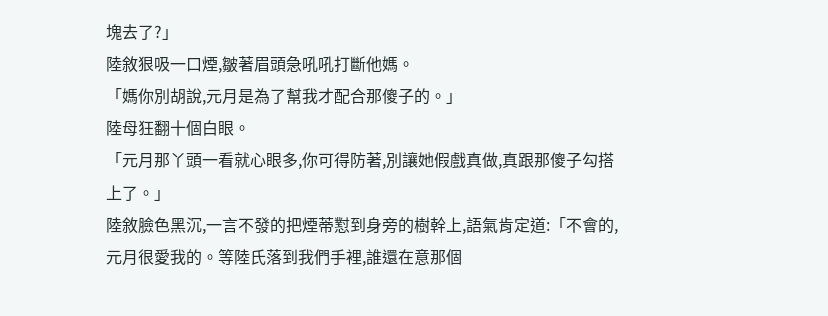塊去了?」
陸敘狠吸一口煙,皺著眉頭急吼吼打斷他媽。
「媽你別胡說,元月是為了幫我才配合那傻子的。」
陸母狂翻十個白眼。
「元月那丫頭一看就心眼多,你可得防著,別讓她假戲真做,真跟那傻子勾搭上了。」
陸敘臉色黑沉,一言不發的把煙蒂懟到身旁的樹幹上,語氣肯定道:「不會的,元月很愛我的。等陸氏落到我們手裡,誰還在意那個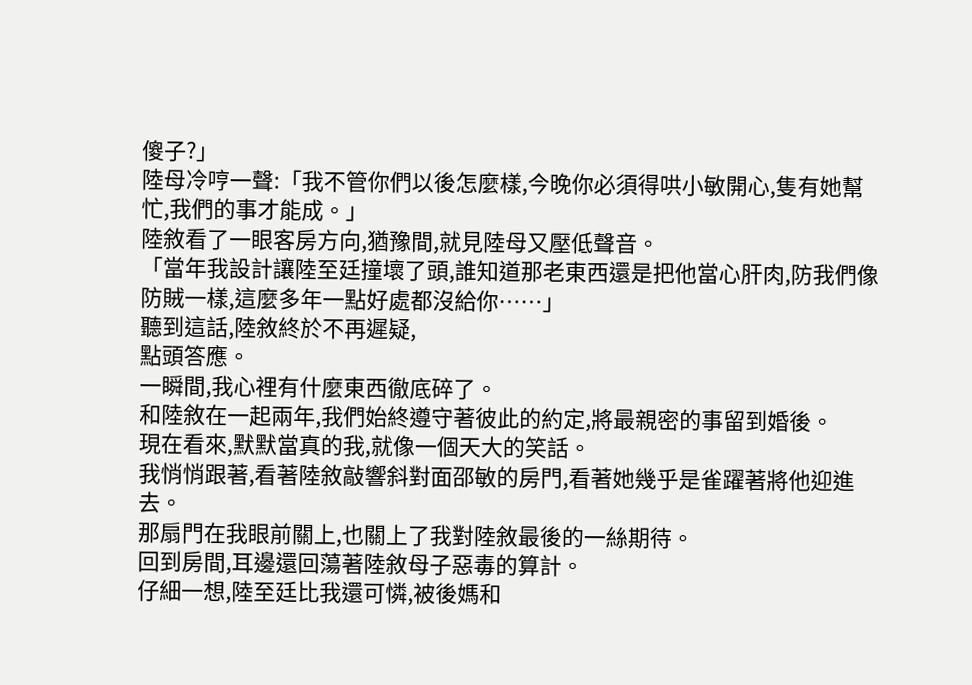傻子?」
陸母冷哼一聲:「我不管你們以後怎麼樣,今晚你必須得哄小敏開心,隻有她幫忙,我們的事才能成。」
陸敘看了一眼客房方向,猶豫間,就見陸母又壓低聲音。
「當年我設計讓陸至廷撞壞了頭,誰知道那老東西還是把他當心肝肉,防我們像防賊一樣,這麼多年一點好處都沒給你……」
聽到這話,陸敘終於不再遲疑,
點頭答應。
一瞬間,我心裡有什麼東西徹底碎了。
和陸敘在一起兩年,我們始終遵守著彼此的約定,將最親密的事留到婚後。
現在看來,默默當真的我,就像一個天大的笑話。
我悄悄跟著,看著陸敘敲響斜對面邵敏的房門,看著她幾乎是雀躍著將他迎進去。
那扇門在我眼前關上,也關上了我對陸敘最後的一絲期待。
回到房間,耳邊還回蕩著陸敘母子惡毒的算計。
仔細一想,陸至廷比我還可憐,被後媽和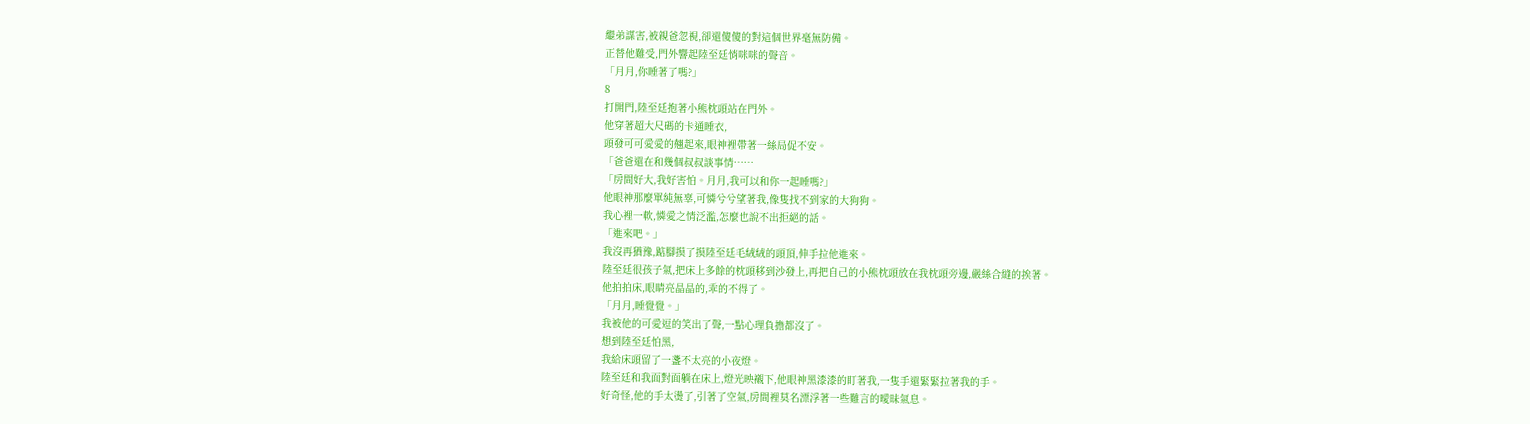繼弟謀害,被親爸忽視,卻還傻傻的對這個世界毫無防備。
正替他難受,門外響起陸至廷悄咪咪的聲音。
「月月,你睡著了嗎?」
8
打開門,陸至廷抱著小熊枕頭站在門外。
他穿著超大尺碼的卡通睡衣,
頭發可可愛愛的翹起來,眼神裡帶著一絲局促不安。
「爸爸還在和幾個叔叔談事情……
「房間好大,我好害怕。月月,我可以和你一起睡嗎?」
他眼神那麼單純無辜,可憐兮兮望著我,像隻找不到家的大狗狗。
我心裡一軟,憐愛之情泛濫,怎麼也說不出拒絕的話。
「進來吧。」
我沒再猶豫,踮腳摸了摸陸至廷毛絨絨的頭頂,伸手拉他進來。
陸至廷很孩子氣,把床上多餘的枕頭移到沙發上,再把自己的小熊枕頭放在我枕頭旁邊,嚴絲合縫的挨著。
他拍拍床,眼睛亮晶晶的,乖的不得了。
「月月,睡覺覺。」
我被他的可愛逗的笑出了聲,一點心理負擔都沒了。
想到陸至廷怕黑,
我給床頭留了一盞不太亮的小夜燈。
陸至廷和我面對面躺在床上,燈光映襯下,他眼神黑漆漆的盯著我,一隻手還緊緊拉著我的手。
好奇怪,他的手太燙了,引著了空氣,房間裡莫名漂浮著一些難言的曖昧氣息。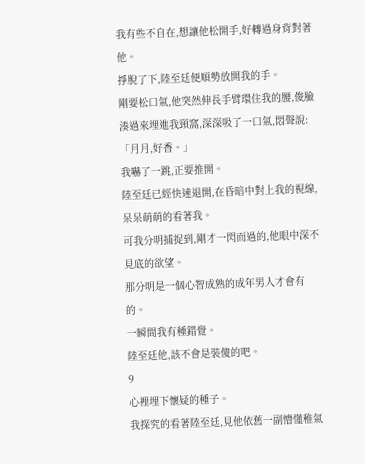我有些不自在,想讓他松開手,好轉過身背對著他。
掙脫了下,陸至廷便順勢放開我的手。
剛要松口氣,他突然伸長手臂環住我的腰,俊臉湊過來埋進我頸窩,深深吸了一口氣,悶聲說:
「月月,好香。」
我嚇了一跳,正要推開。
陸至廷已經快速退開,在昏暗中對上我的視線,呆呆萌萌的看著我。
可我分明捕捉到,剛才一閃而過的,他眼中深不見底的欲望。
那分明是一個心智成熟的成年男人才會有的。
一瞬間我有種錯覺。
陸至廷他,該不會是裝傻的吧。
9
心裡埋下懷疑的種子。
我探究的看著陸至廷,見他依舊一副懵懂稚氣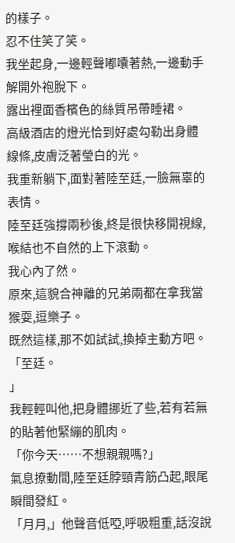的樣子。
忍不住笑了笑。
我坐起身,一邊輕聲嘟囔著熱,一邊動手解開外袍脫下。
露出裡面香檳色的絲質吊帶睡裙。
高級酒店的燈光恰到好處勾勒出身體線條,皮膚泛著瑩白的光。
我重新躺下,面對著陸至廷,一臉無辜的表情。
陸至廷強撐兩秒後,終是很快移開視線,喉結也不自然的上下滾動。
我心內了然。
原來,這貌合神離的兄弟兩都在拿我當猴耍,逗樂子。
既然這樣,那不如試試,換掉主動方吧。
「至廷。
」
我輕輕叫他,把身體挪近了些,若有若無的貼著他緊繃的肌肉。
「你今天……不想親親嗎?」
氣息撩動間,陸至廷脖頸青筋凸起,眼尾瞬間發紅。
「月月,」他聲音低啞,呼吸粗重,話沒說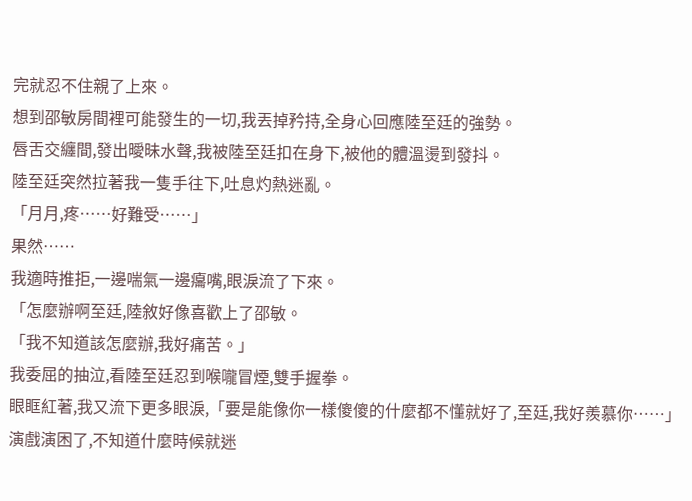完就忍不住親了上來。
想到邵敏房間裡可能發生的一切,我丟掉矜持,全身心回應陸至廷的強勢。
唇舌交纏間,發出曖昧水聲,我被陸至廷扣在身下,被他的體溫燙到發抖。
陸至廷突然拉著我一隻手往下,吐息灼熱迷亂。
「月月,疼……好難受……」
果然……
我適時推拒,一邊喘氣一邊癟嘴,眼淚流了下來。
「怎麼辦啊至廷,陸敘好像喜歡上了邵敏。
「我不知道該怎麼辦,我好痛苦。」
我委屈的抽泣,看陸至廷忍到喉嚨冒煙,雙手握拳。
眼眶紅著,我又流下更多眼淚,「要是能像你一樣傻傻的什麼都不懂就好了,至廷,我好羨慕你……」
演戲演困了,不知道什麼時候就迷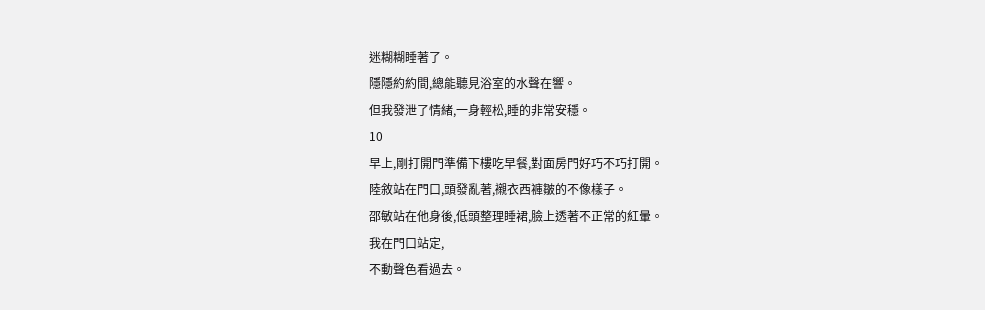迷糊糊睡著了。
隱隱約約間,總能聽見浴室的水聲在響。
但我發泄了情緒,一身輕松,睡的非常安穩。
10
早上,剛打開門準備下樓吃早餐,對面房門好巧不巧打開。
陸敘站在門口,頭發亂著,襯衣西褲皺的不像樣子。
邵敏站在他身後,低頭整理睡裙,臉上透著不正常的紅暈。
我在門口站定,
不動聲色看過去。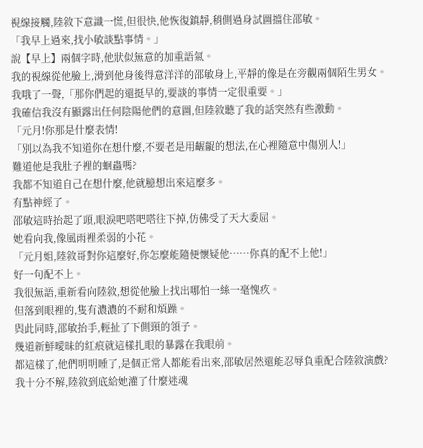視線接觸,陸敘下意識一慌,但很快,他恢復鎮靜,稍側過身試圖擋住邵敏。
「我早上過來,找小敏談點事情。」
說【早上】兩個字時,他狀似無意的加重語氣。
我的視線從他臉上,滑到他身後得意洋洋的邵敏身上,平靜的像是在旁觀兩個陌生男女。
我哦了一聲,「那你們起的還挺早的,要談的事情一定很重要。」
我確信我沒有顯露出任何陰陽他們的意圖,但陸敘聽了我的話突然有些激動。
「元月!你那是什麼表情!
「別以為我不知道你在想什麼,不要老是用齷齪的想法,在心裡隨意中傷別人!」
難道他是我肚子裡的蛔蟲嗎?
我都不知道自己在想什麼,他就臆想出來這麼多。
有點神經了。
邵敏這時抬起了頭,眼淚吧嗒吧嗒往下掉,仿佛受了天大委屈。
她看向我,像風雨裡柔弱的小花。
「元月姐,陸敘哥對你這麼好,你怎麼能隨便懷疑他……你真的配不上他!」
好一句配不上。
我很無語,重新看向陸敘,想從他臉上找出哪怕一絲一毫愧疚。
但落到眼裡的,隻有濃濃的不耐和煩躁。
與此同時,邵敏抬手,輕扯了下側頸的領子。
幾道新鮮曖昧的紅痕就這樣扎眼的暴露在我眼前。
都這樣了,他們明明睡了,是個正常人都能看出來,邵敏居然還能忍辱負重配合陸敘演戲?
我十分不解,陸敘到底給她灌了什麼迷魂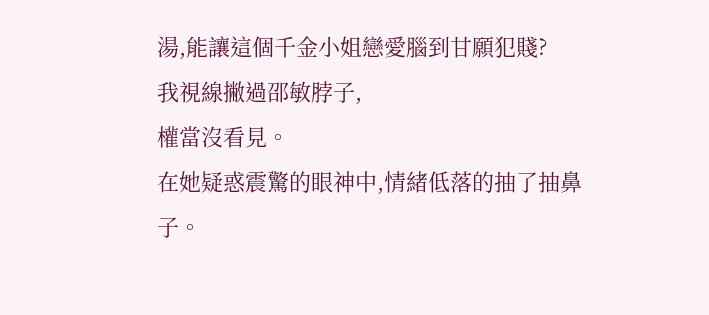湯,能讓這個千金小姐戀愛腦到甘願犯賤?
我視線撇過邵敏脖子,
權當沒看見。
在她疑惑震驚的眼神中,情緒低落的抽了抽鼻子。